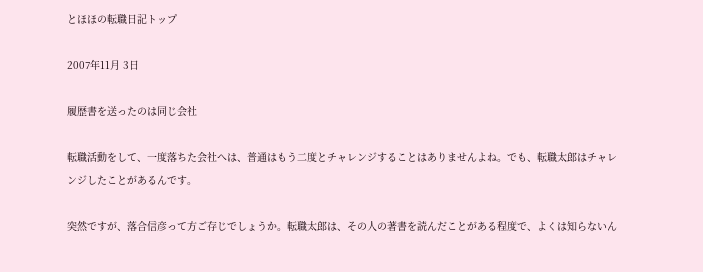とほほの転職日記トップ

2007年11月 3日

履歴書を送ったのは同じ会社

転職活動をして、一度落ちた会社へは、普通はもう二度とチャレンジすることはありませんよね。でも、転職太郎はチャレンジしたことがあるんです。

突然ですが、落合信彦って方ご存じでしょうか。転職太郎は、その人の著書を読んだことがある程度で、よくは知らないん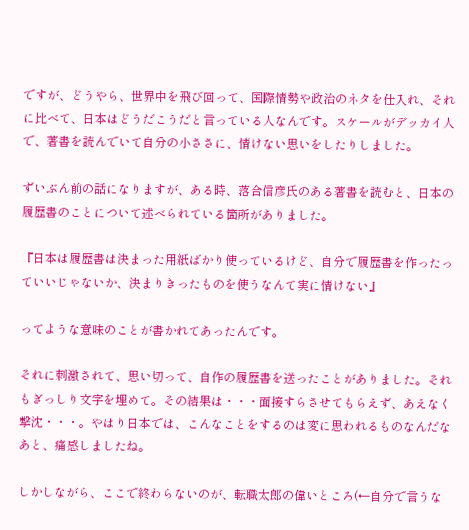ですが、どうやら、世界中を飛び回って、国際情勢や政治のネタを仕入れ、それに比べて、日本はどうだこうだと言っている人なんです。スケールがデッカイ人で、著書を読んでいて自分の小ささに、情けない思いをしたりしました。

ずいぶん前の話になりますが、ある時、落合信彦氏のある著書を読むと、日本の履歴書のことについて述べられている箇所がありました。

『日本は履歴書は決まった用紙ばかり使っているけど、自分で履歴書を作ったっていいじゃないか、決まりきったものを使うなんて実に情けない』

ってような意味のことが書かれてあったんです。

それに刺激されて、思い切って、自作の履歴書を送ったことがありました。それもぎっしり文字を埋めて。その結果は・・・面接すらさせてもらえず、あえなく撃沈・・・。やはり日本では、こんなことをするのは変に思われるものなんだなあと、痛感しましたね。

しかしながら、ここで終わらないのが、転職太郎の偉いところ(←自分で言うな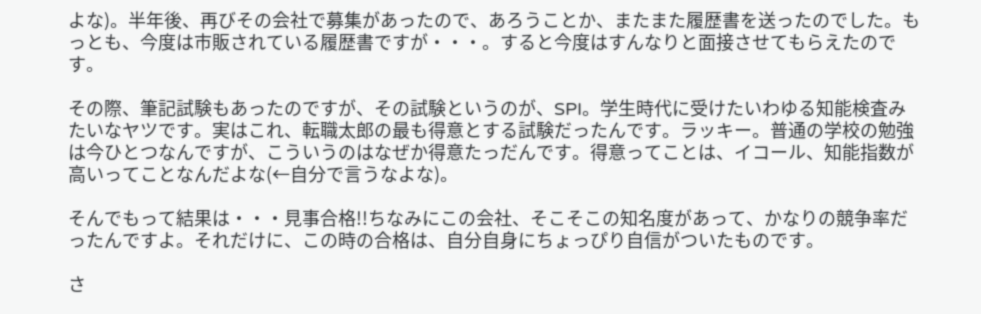よな)。半年後、再びその会社で募集があったので、あろうことか、またまた履歴書を送ったのでした。もっとも、今度は市販されている履歴書ですが・・・。すると今度はすんなりと面接させてもらえたのです。

その際、筆記試験もあったのですが、その試験というのが、SPI。学生時代に受けたいわゆる知能検査みたいなヤツです。実はこれ、転職太郎の最も得意とする試験だったんです。ラッキー。普通の学校の勉強は今ひとつなんですが、こういうのはなぜか得意たっだんです。得意ってことは、イコール、知能指数が高いってことなんだよな(←自分で言うなよな)。

そんでもって結果は・・・見事合格!!ちなみにこの会社、そこそこの知名度があって、かなりの競争率だったんですよ。それだけに、この時の合格は、自分自身にちょっぴり自信がついたものです。

さ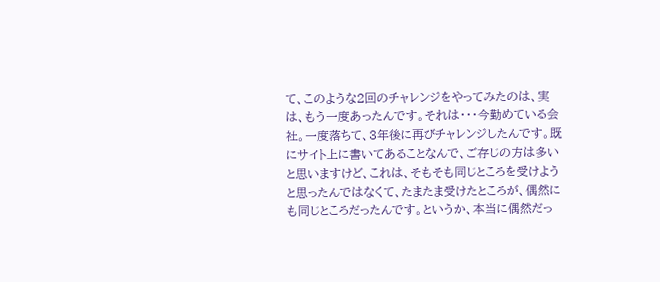て、このような2回のチャレンジをやってみたのは、実は、もう一度あったんです。それは・・・今勤めている会社。一度落ちて、3年後に再びチャレンジしたんです。既にサイト上に書いてあることなんで、ご存じの方は多いと思いますけど、これは、そもそも同じところを受けようと思ったんではなくて、たまたま受けたところが、偶然にも同じところだったんです。というか、本当に偶然だっ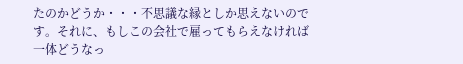たのかどうか・・・不思議な縁としか思えないのです。それに、もしこの会社で雇ってもらえなければ一体どうなっ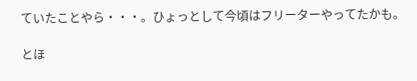ていたことやら・・・。ひょっとして今頃はフリーターやってたかも。

とほ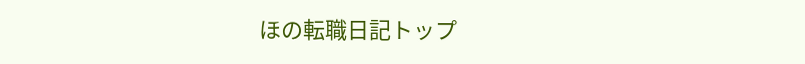ほの転職日記トップ